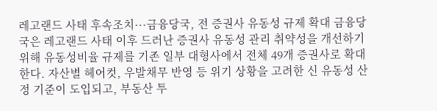레고랜드 사태 후속조치···금융당국, 전 증권사 유동성 규제 확대 금융당국은 레고랜드 사태 이후 드러난 증권사 유동성 관리 취약성을 개선하기 위해 유동성비율 규제를 기존 일부 대형사에서 전체 49개 증권사로 확대한다. 자산별 헤어컷, 우발채무 반영 등 위기 상황을 고려한 신 유동성 산정 기준이 도입되고, 부동산 투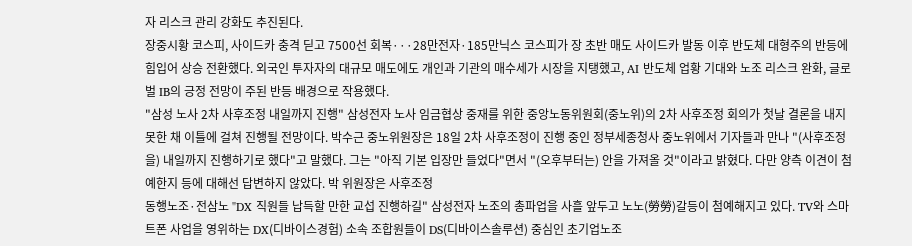자 리스크 관리 강화도 추진된다.
장중시황 코스피, 사이드카 충격 딛고 7500선 회복···28만전자·185만닉스 코스피가 장 초반 매도 사이드카 발동 이후 반도체 대형주의 반등에 힘입어 상승 전환했다. 외국인 투자자의 대규모 매도에도 개인과 기관의 매수세가 시장을 지탱했고, AI 반도체 업황 기대와 노조 리스크 완화, 글로벌 IB의 긍정 전망이 주된 반등 배경으로 작용했다.
"삼성 노사 2차 사후조정 내일까지 진행" 삼성전자 노사 임금협상 중재를 위한 중앙노동위원회(중노위)의 2차 사후조정 회의가 첫날 결론을 내지 못한 채 이틀에 걸쳐 진행될 전망이다. 박수근 중노위원장은 18일 2차 사후조정이 진행 중인 정부세종청사 중노위에서 기자들과 만나 "(사후조정을) 내일까지 진행하기로 했다"고 말했다. 그는 "아직 기본 입장만 들었다"면서 "(오후부터는) 안을 가져올 것"이라고 밝혔다. 다만 양측 이견이 첨예한지 등에 대해선 답변하지 않았다. 박 위원장은 사후조정
동행노조·전삼노 "DX 직원들 납득할 만한 교섭 진행하길" 삼성전자 노조의 총파업을 사흘 앞두고 노노(勞勞)갈등이 첨예해지고 있다. TV와 스마트폰 사업을 영위하는 DX(디바이스경험) 소속 조합원들이 DS(디바이스솔루션) 중심인 초기업노조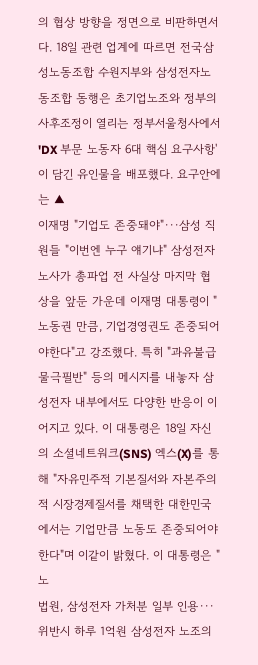의 협상 방향을 정면으로 비판하면서다. 18일 관련 업계에 따르면 전국삼성노동조합 수원지부와 삼성전자노동조합 동행은 초기업노조와 정부의 사후조정이 열리는 정부서울청사에서 'DX 부문 노동자 6대 핵심 요구사항'이 담긴 유인물을 배포했다. 요구안에는 ▲
이재명 "기업도 존중돼야"···삼성 직원들 "이번엔 누구 얘기냐" 삼성전자 노사가 총파업 전 사실상 마지막 협상을 앞둔 가운데 이재명 대통령이 "노동권 만큼, 기업경영권도 존중되어야한다"고 강조했다. 특히 "과유불급 물극필반" 등의 메시지를 내놓자 삼성전자 내부에서도 다양한 반응이 이어지고 있다. 이 대통령은 18일 자신의 소셜네트워크(SNS) 엑스(X)를 통해 "자유민주적 기본질서와 자본주의적 시장경제질서를 채택한 대한민국에서는 기업만큼 노동도 존중되어야 한다"며 이같이 밝혔다. 이 대통령은 "노
법원, 삼성전자 가처분 일부 인용···위반시 하루 1억원 삼성전자 노조의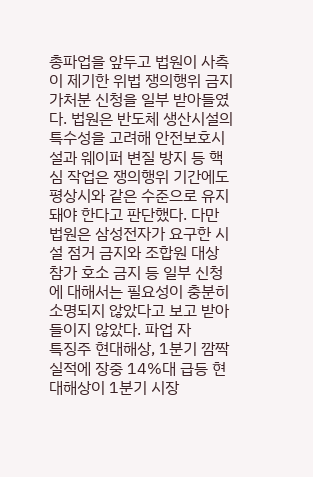총파업을 앞두고 법원이 사측이 제기한 위법 쟁의행위 금지 가처분 신청을 일부 받아들였다. 법원은 반도체 생산시설의 특수성을 고려해 안전보호시설과 웨이퍼 변질 방지 등 핵심 작업은 쟁의행위 기간에도 평상시와 같은 수준으로 유지돼야 한다고 판단했다. 다만 법원은 삼성전자가 요구한 시설 점거 금지와 조합원 대상 참가 호소 금지 등 일부 신청에 대해서는 필요성이 충분히 소명되지 않았다고 보고 받아들이지 않았다. 파업 자
특징주 현대해상, 1분기 깜짝 실적에 장중 14%대 급등 현대해상이 1분기 시장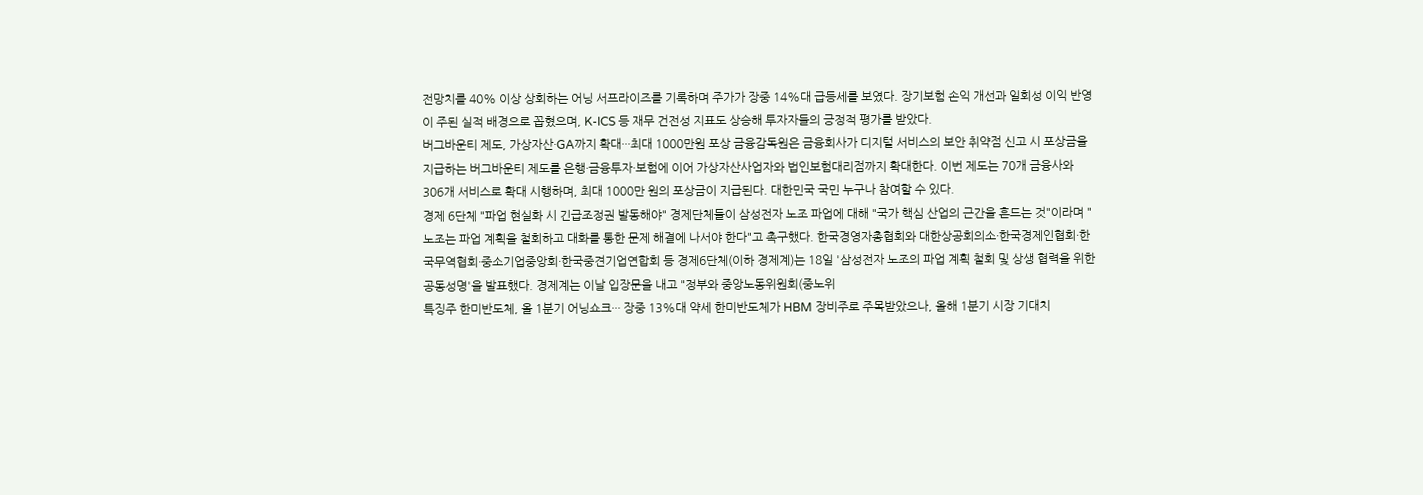전망치를 40% 이상 상회하는 어닝 서프라이즈를 기록하며 주가가 장중 14%대 급등세를 보였다. 장기보험 손익 개선과 일회성 이익 반영이 주된 실적 배경으로 꼽혔으며, K-ICS 등 재무 건전성 지표도 상승해 투자자들의 긍정적 평가를 받았다.
버그바운티 제도, 가상자산·GA까지 확대···최대 1000만원 포상 금융감독원은 금융회사가 디지털 서비스의 보안 취약점 신고 시 포상금을 지급하는 버그바운티 제도를 은행·금융투자·보험에 이어 가상자산사업자와 법인보험대리점까지 확대한다. 이번 제도는 70개 금융사와 306개 서비스로 확대 시행하며, 최대 1000만 원의 포상금이 지급된다. 대한민국 국민 누구나 참여할 수 있다.
경제 6단체 "파업 현실화 시 긴급조정권 발동해야" 경제단체들이 삼성전자 노조 파업에 대해 "국가 핵심 산업의 근간을 흔드는 것"이라며 "노조는 파업 계획을 철회하고 대화를 통한 문제 해결에 나서야 한다"고 촉구했다. 한국경영자총협회와 대한상공회의소·한국경제인협회·한국무역협회·중소기업중앙회·한국중견기업연합회 등 경제6단체(이하 경제계)는 18일 '삼성전자 노조의 파업 계획 철회 및 상생 협력을 위한 공동성명'을 발표했다. 경제계는 이날 입장문을 내고 "정부와 중앙노동위원회(중노위
특징주 한미반도체, 올 1분기 어닝쇼크··· 장중 13%대 약세 한미반도체가 HBM 장비주로 주목받았으나, 올해 1분기 시장 기대치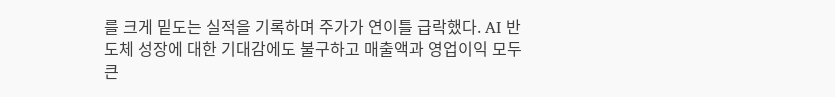를 크게 밑도는 실적을 기록하며 주가가 연이틀 급락했다. AI 반도체 성장에 대한 기대감에도 불구하고 매출액과 영업이익 모두 큰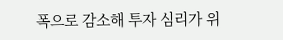폭으로 감소해 투자 심리가 위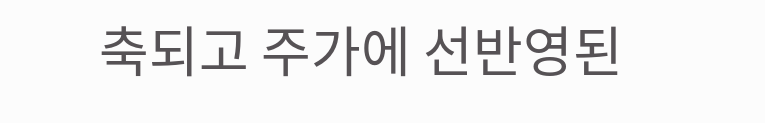축되고 주가에 선반영된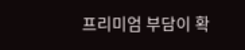프리미엄 부담이 확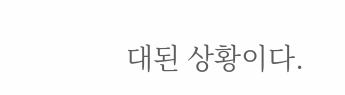대된 상황이다.